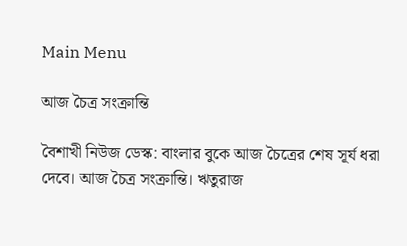Main Menu

আজ চৈত্র সংক্রান্তি

বৈশাখী নিউজ ডেস্ক: বাংলার বুকে আজ চৈত্রের শেষ সূর্য ধরা দেবে। আজ চৈত্র সংক্রান্তি। ঋতুরাজ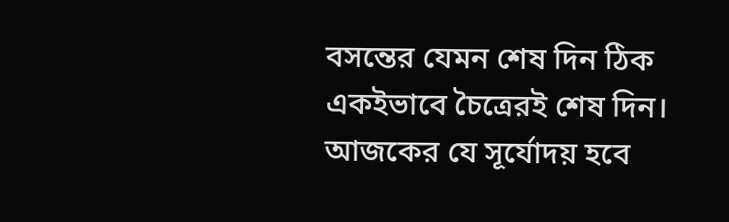বসন্তের যেমন শেষ দিন ঠিক একইভাবে চৈত্রেরই শেষ দিন। আজকের যে সূর্যোদয় হবে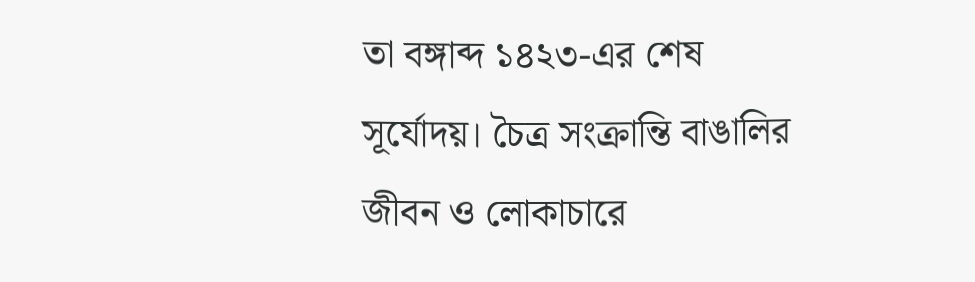তা বঙ্গাব্দ ১৪২৩-এর শেষ সূর্যোদয়। চৈত্র সংক্রান্তি বাঙালির জীবন ও লোকাচারে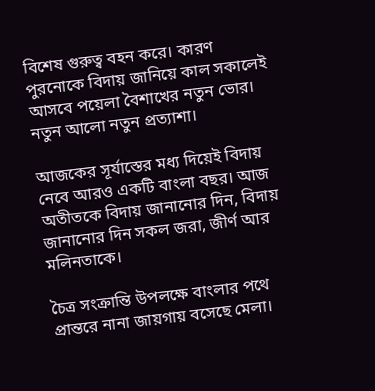বিশেষ গুরুত্ব বহন করে। কারণ পুরনোকে বিদায় জানিয়ে কাল সকালেই আসবে পয়েলা বৈশাখের নতুন ভোর। নতুন আলো নতুন প্রত্যাশা।

আজকের সূর্যাস্তের মধ্য দিয়েই বিদায় নেবে আরও একটি বাংলা বছর। আজ অতীতকে বিদায় জানানোর দিন, বিদায় জানানোর দিন সকল জরা, জীর্ণ আর মলিনতাকে।

চৈত্র সংক্রান্তি উপলক্ষে বাংলার পথে প্রান্তরে নানা জায়গায় বসেছে মেলা।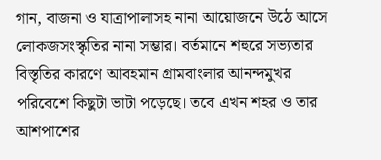গান, বাজনা ও যাত্রাপালাসহ নানা আয়োজনে উঠে আসে লোকজসংস্কৃতির নানা সম্ভার। বর্তমানে শহুরে সভ্যতার বিস্তৃতির কারণে আবহমান গ্রামবাংলার আনন্দমুখর পরিবেশে কিছুটা ভাটা পড়েছে। তবে এখন শহর ও তার আশপাশের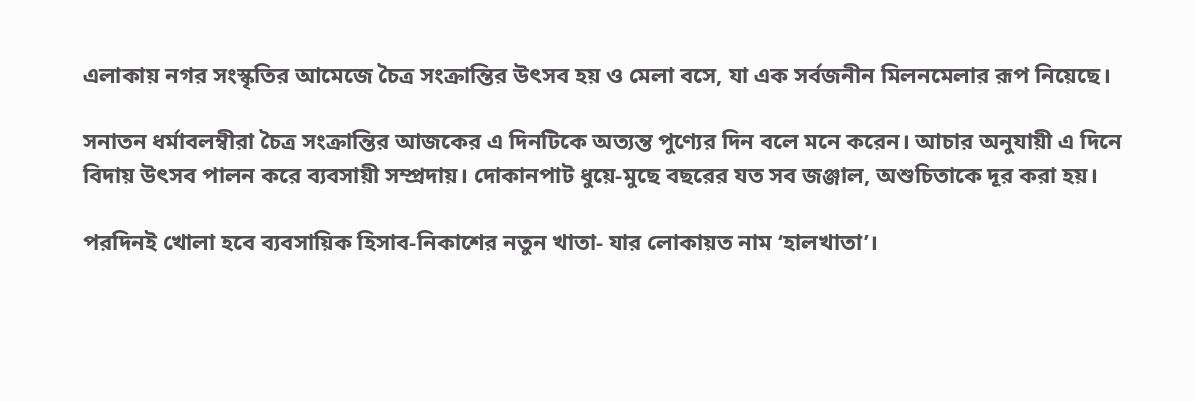এলাকায় নগর সংস্কৃতির আমেজে চৈত্র সংক্রান্তির উৎসব হয় ও মেলা বসে, যা এক সর্বজনীন মিলনমেলার রূপ নিয়েছে।

সনাতন ধর্মাবলম্বীরা চৈত্র সংক্রান্তির আজকের এ দিনটিকে অত্যন্ত পুণ্যের দিন বলে মনে করেন। আচার অনুযায়ী এ দিনে বিদায় উৎসব পালন করে ব্যবসায়ী সম্প্রদায়। দোকানপাট ধুয়ে-মুছে বছরের যত সব জঞ্জাল, অশুচিতাকে দূর করা হয়।

পরদিনই খোলা হবে ব্যবসায়িক হিসাব-নিকাশের নতুন খাতা- যার লোকায়ত নাম ‘হালখাতা’।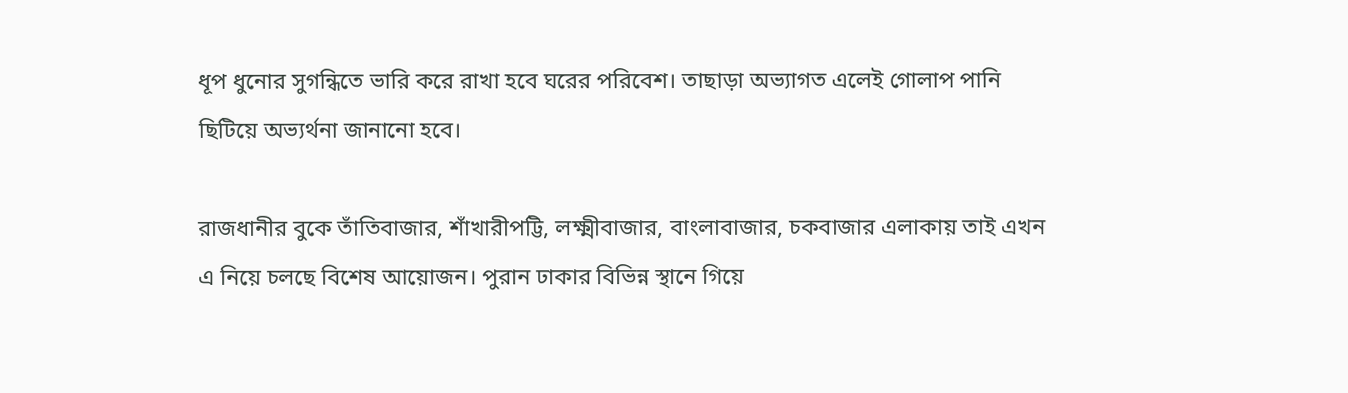ধূপ ধুনোর সুগন্ধিতে ভারি করে রাখা হবে ঘরের পরিবেশ। তাছাড়া অভ্যাগত এলেই গোলাপ পানি ছিটিয়ে অভ্যর্থনা জানানো হবে।

রাজধানীর বুকে তাঁতিবাজার, শাঁখারীপট্টি, লক্ষ্মীবাজার, বাংলাবাজার, চকবাজার এলাকায় তাই এখন এ নিয়ে চলছে বিশেষ আয়োজন। পুরান ঢাকার বিভিন্ন স্থানে গিয়ে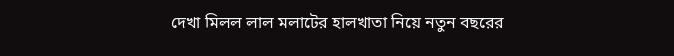দেখা মিলল লাল মলাটের হালখাতা নিয়ে নতুন বছরের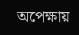অপেক্ষায়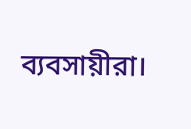ব্যবসায়ীরা।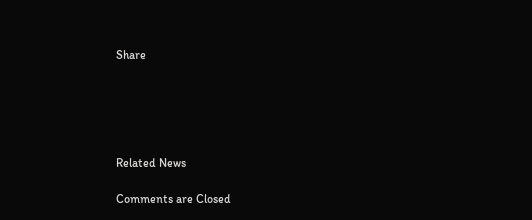Share





Related News

Comments are Closed